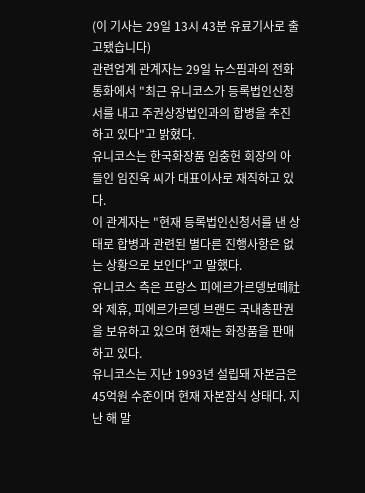(이 기사는 29일 13시 43분 유료기사로 출고됐습니다)
관련업계 관계자는 29일 뉴스핌과의 전화통화에서 "최근 유니코스가 등록법인신청서를 내고 주권상장법인과의 합병을 추진하고 있다"고 밝혔다.
유니코스는 한국화장품 임충헌 회장의 아들인 임진욱 씨가 대표이사로 재직하고 있다.
이 관계자는 "현재 등록법인신청서를 낸 상태로 합병과 관련된 별다른 진행사항은 없는 상황으로 보인다"고 말했다.
유니코스 측은 프랑스 피에르가르뎅보떼社와 제휴, 피에르가르뎅 브랜드 국내총판권을 보유하고 있으며 현재는 화장품을 판매하고 있다.
유니코스는 지난 1993년 설립돼 자본금은 45억원 수준이며 현재 자본잠식 상태다. 지난 해 말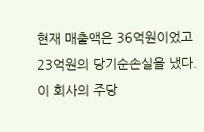현재 매출액은 36억원이었고 23억원의 당기순손실을 냈다. 이 회사의 주당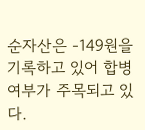순자산은 -149원을 기록하고 있어 합병여부가 주목되고 있다.